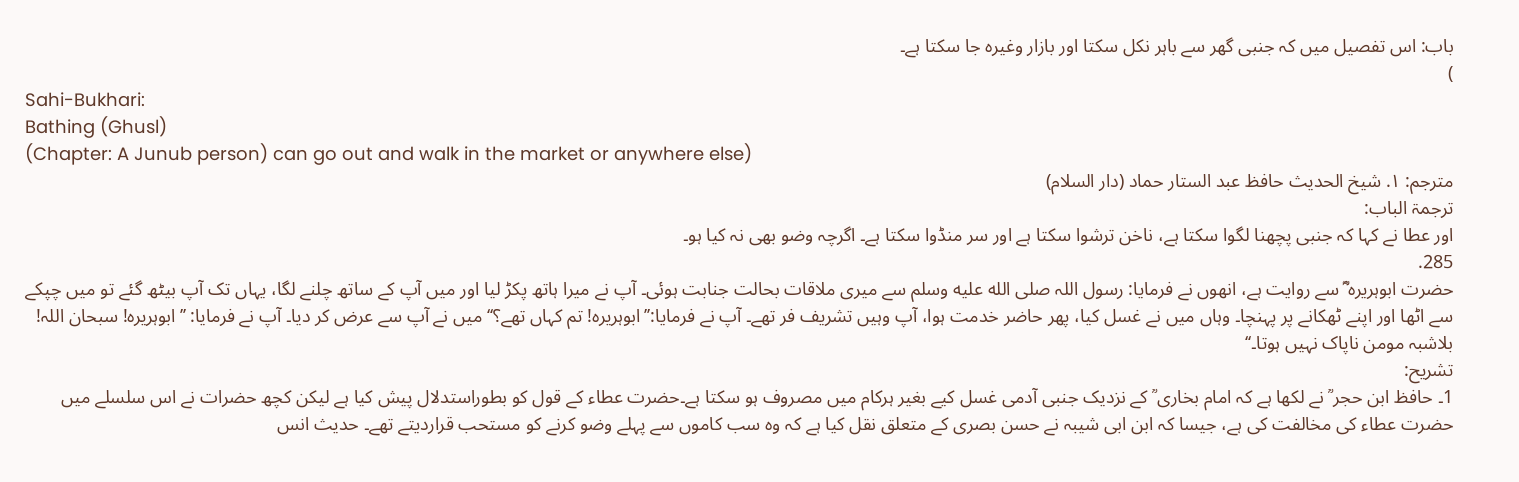باب: اس تفصیل میں کہ جنبی گھر سے باہر نکل سکتا اور بازار وغیرہ جا سکتا ہے۔
)
Sahi-Bukhari:
Bathing (Ghusl)
(Chapter: A Junub person) can go out and walk in the market or anywhere else)
مترجم: ١. شیخ الحدیث حافظ عبد الستار حماد (دار السلام)
ترجمۃ الباب:
اور عطا نے کہا کہ جنبی پچھنا لگوا سکتا ہے، ناخن ترشوا سکتا ہے اور سر منڈوا سکتا ہے۔ اگرچہ وضو بھی نہ کیا ہو۔
285.
حضرت ابوہریرہ ؓ سے روایت ہے، انھوں نے فرمایا: رسول اللہ صلى الله عليه وسلم سے میری ملاقات بحالت جنابت ہوئی۔ آپ نے میرا ہاتھ پکڑ لیا اور میں آپ کے ساتھ چلنے لگا، یہاں تک آپ بیٹھ گئے تو میں چپکے سے اٹھا اور اپنے ٹھکانے پر پہنچا۔ وہاں میں نے غسل کیا، پھر حاضر خدمت ہوا، آپ وہیں تشریف فر تھے۔ آپ نے فرمایا:’’ابوہریرہ! تم کہاں تھے؟‘‘ میں نے آپ سے عرض کر دیا۔ آپ نے فرمایا: ’’ابوہریرہ! سبحان اللہ! بلاشبہ مومن ناپاک نہیں ہوتا۔‘‘
تشریح:
1۔ حافظ ابن حجر ؒ نے لکھا ہے کہ امام بخاری ؒ کے نزدیک جنبی آدمی غسل کیے بغیر ہرکام میں مصروف ہو سکتا ہے۔حضرت عطاء کے قول کو بطوراستدلال پیش کیا ہے لیکن کچھ حضرات نے اس سلسلے میں حضرت عطاء کی مخالفت کی ہے، جیسا کہ ابن ابی شیبہ نے حسن بصری کے متعلق نقل کیا ہے کہ وہ سب کاموں سے پہلے وضو کرنے کو مستحب قراردیتے تھے۔ حدیث انس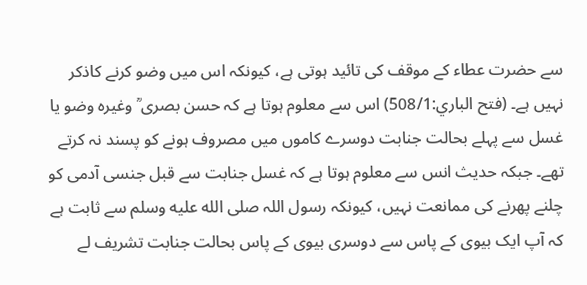سے حضرت عطاء کے موقف کی تائید ہوتی ہے، کیونکہ اس میں وضو کرنے کاذکر نہیں ہے۔ (فتح الباري:508/1) اس سے معلوم ہوتا ہے کہ حسن بصری ؒ وغیرہ وضو یا غسل سے پہلے بحالت جنابت دوسرے کاموں میں مصروف ہونے کو پسند نہ کرتے تھے۔ جبکہ حدیث انس سے معلوم ہوتا ہے کہ غسل جنابت سے قبل جنسی آدمی کو چلنے پھرنے کی ممانعت نہیں، کیونکہ رسول اللہ صلى الله عليه وسلم سے ثابت ہے کہ آپ ایک بیوی کے پاس سے دوسری بیوی کے پاس بحالت جنابت تشریف لے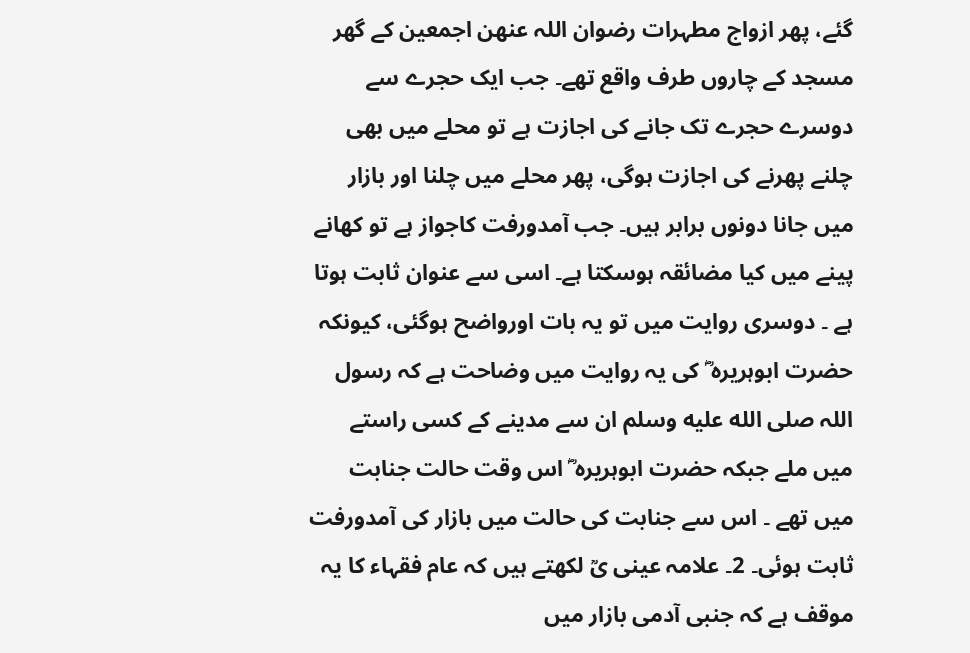گئے، پھر ازواج مطہرات رضوان اللہ عنھن اجمعین کے گھر مسجد کے چاروں طرف واقع تھے۔ جب ایک حجرے سے دوسرے حجرے تک جانے کی اجازت ہے تو محلے میں بھی چلنے پھرنے کی اجازت ہوگی، پھر محلے میں چلنا اور بازار میں جانا دونوں برابر ہیں۔ جب آمدورفت کاجواز ہے تو کھانے پینے میں کیا مضائقہ ہوسکتا ہے۔ اسی سے عنوان ثابت ہوتا ہے ۔ دوسری روایت میں تو یہ بات اورواضح ہوگئی، کیونکہ حضرت ابوہریرہ ؓ کی یہ روایت میں وضاحت ہے کہ رسول اللہ صلى الله عليه وسلم ان سے مدینے کے کسی راستے میں ملے جبکہ حضرت ابوہریرہ ؓ اس وقت حالت جنابت میں تھے ۔ اس سے جنابت کی حالت میں بازار کی آمدورفت ثابت ہوئی۔ 2۔ علامہ عینی ىؒ لکھتے ہیں کہ عام فقہاء کا یہ موقف ہے کہ جنبی آدمی بازار میں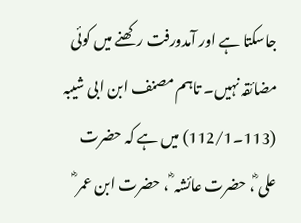جاسکتا ہے اور آمدورفت رکھنے میں کوئی مضائقہ نہیں۔ تاہم مصنف ابن ابی شیبہ (113۔112/1) میں ہے کہ حضرت علی ؓ، حضرت عائشہ ؓ ، حضرت ابن عمر ؓ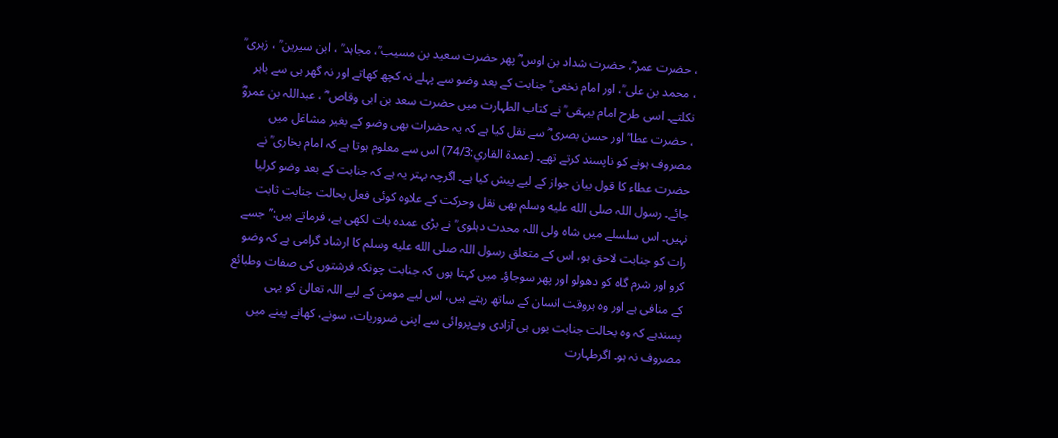، حضرت عمر ؓ، حضرت شداد بن اوس ؓ پھر حضرت سعید بن مسیب ؒ، مجاہد ؒ ، ابن سیرین ؒ ، زہری ؒ ، محمد بن علی ؒ، اور امام نخعی ؒ جنابت کے بعد وضو سے پہلے نہ کچھ کھاتے اور نہ گھر ہی سے باہر نکلتے۔ اسی طرح امام بیہقی ؒ نے کتاب الطہارت میں حضرت سعد بن ابی وقاص ؓ ، عبداللہ بن عمروؓ ، حضرت عطا ؒ اور حسن بصری ؓ سے نقل کیا ہے کہ یہ حضرات بھی وضو کے بغیر مشاغل میں مصروف ہونے کو ناپسند کرتے تھے۔ (عمدة القاري:74/3) اس سے معلوم ہوتا ہے کہ امام بخاری ؒ نے حضرت عطاء کا قول بیان جواز کے لیے پیش کیا ہے۔ اگرچہ بہتر یہ ہے کہ جنابت کے بعد وضو کرلیا جائے۔ رسول اللہ صلى الله عليه وسلم بھی نقل وحرکت کے علاوہ کوئی فعل بحالت جنابت ثابت نہیں۔ اس سلسلے میں شاہ ولی اللہ محدث دہلوی ؒ نے بڑی عمدہ بات لکھی ہے، فرماتے ہیں:’’جسے رات کو جنابت لاحق ہو، اس کے متعلق رسول اللہ صلى الله عليه وسلم کا ارشاد گرامی ہے کہ وضو کرو اور شرم گاہ کو دھولو اور پھر سوجاؤ۔ میں کہتا ہوں کہ جنابت چونکہ فرشتوں کی صفات وطبائع کے منافی ہے اور وہ ہروقت انسان کے ساتھ رہتے ہیں، اس لیے مومن کے لیے اللہ تعالیٰ کو یہی پسندہے کہ وہ بحالت جنابت یوں ہی آزادی وبےپروائی سے اپنی ضروریات، سونے، کھانے پینے میں مصروف نہ ہو۔ اگرطہارت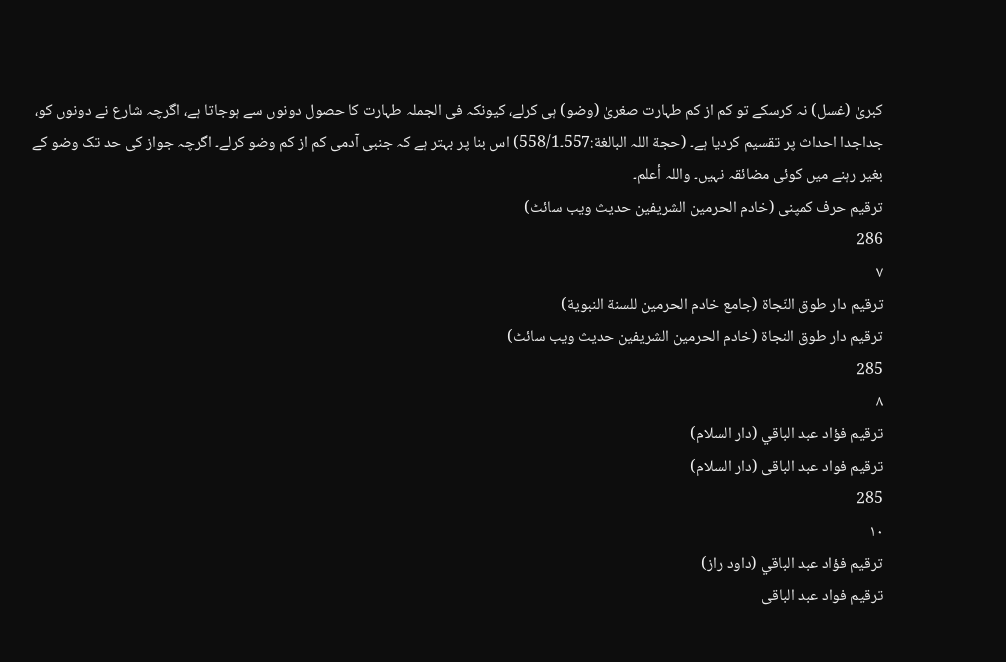کبریٰ (غسل) نہ کرسکے تو کم از کم طہارت صغریٰ (وضو) ہی کرلے، کیونکہ فی الجملہ طہارت کا حصول دونوں سے ہوجاتا ہے، اگرچہ شارع نے دونوں کو، جداجدا احداث پر تقسیم کردیا ہے۔ (حجة اللہ البالغة:557۔558/1) اس بنا پر بہتر ہے کہ جنبی آدمی کم از کم وضو کرلے۔ اگرچہ جواز کی حد تک وضو کے بغیر رہنے میں کوئی مضائقہ نہیں۔ واللہ أعلم۔
ترقیم حرف کمپنی (خادم الحرمین الشریفین حدیث ویب سائٹ)
286
٧
ترقيم دار طوق النّجاة (جامع خادم الحرمين للسنة النبوية)
ترقیم دار طوق النجاۃ (خادم الحرمین الشریفین حدیث ویب سائٹ)
285
٨
ترقيم فؤاد عبد الباقي (دار السلام)
ترقیم فواد عبد الباقی (دار السلام)
285
١٠
ترقيم فؤاد عبد الباقي (داود راز)
ترقیم فواد عبد الباقی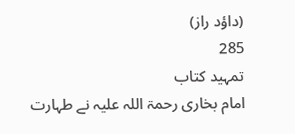(داؤد راز)
285
تمہید کتاب
امام بخاری رحمۃ اللہ علیہ نے طہارت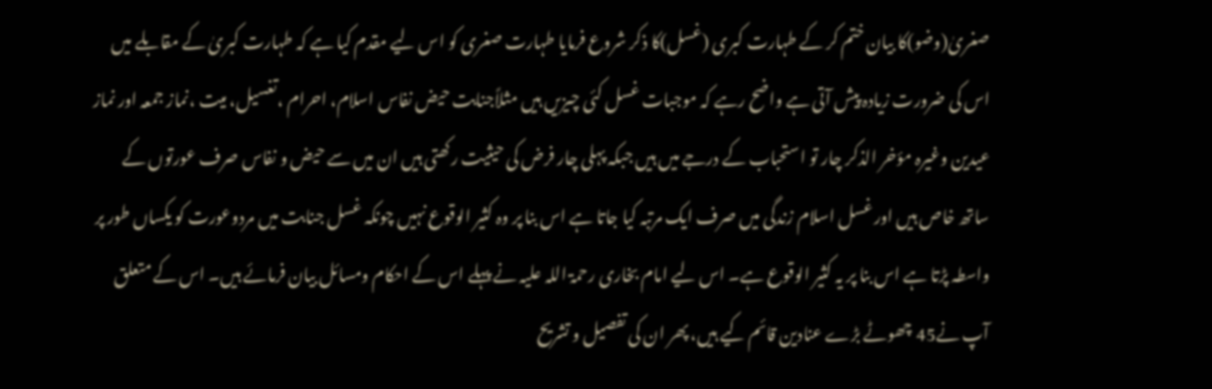صغریٰ(وضو)کا بیان ختم کر کے طہارت کبری (غسل)کا ذکر شروع فرمایا طہارت صغری کو اس لیے مقدم کیا ہے کہ طہارت کبریٰ کے مقابلے میں اس کی ضرورت زیادہ پیش آتی ہے واضح رہے کہ موجبات غسل کئی چیزیں ہیں مثلاًجنابت حیض نفاس اسلام، احرام ،تغسیل، میت ،نماز جمعہ اور نماز عیدین وغیرہ مؤخر الذکر چار تو استحباب کے درجے میں ہیں جبکہ پہلی چار فرض کی حیثیت رکھتی ہیں ان میں سے حیض و نفاس صرف عورتوں کے ساتھ خاص ہیں اور غسل اسلام زندگی میں صرف ایک مرتبہ کیا جاتا ہے اس بنا پر وہ کثیر الوقوع نہیں چونکہ غسل جنابت میں مردوعورت کو یکساں طور پر واسطہ پڑتا ہے اس بنا پر یہ کثیر الوقوع ہے۔ اس لیے امام بخاری رحمۃ اللہ علیہ نے پہلے اس کے احکام ومسائل بیان فرمائے ہیں۔ اس کے متعلق آپ نے45 چھوٹے بڑے عنادین قائم کیے ہیں، پھر ان کی تفصیل و تشریح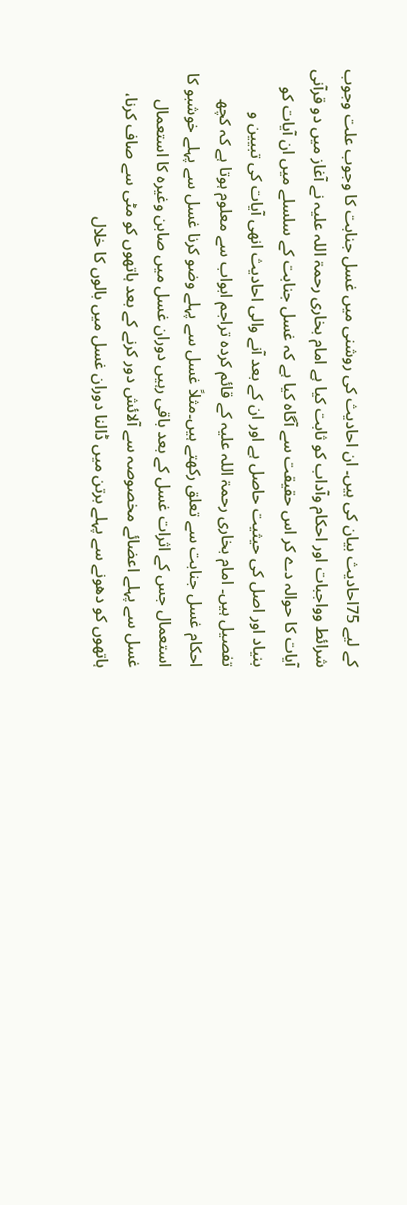کے لیے 75احادیث بیان کی ہیں۔ ان احادیث کی روشنی میں غسل جنابت کا وجوب علت وجوب شرائط وواجبات اور احکام وآداب کو ثابت کیا ہے امام بخاری رحمۃ اللہ علیہ نے آغاز میں دو قرآنی آیات کا حوالہ دے کر اس حقیقت سے آگاہ کیا ہے کہ غسل جنابت کے سلسلے میں ان آیات کو بنیاد اور اصل کی حیثیت حاصل ہے اور ان کے بعد آنے والی احادیث انھی آیات کی تبیین و تفصیل ہیں۔ امام بخاری رحمۃ اللہ علیہ کے قائم کردہ تراجم ابواب سے معلوم ہوتا ہے کہ کچھ احکام غسل جنابت سے تعلق رکھتے ہیں۔مثلاً غسل سے پہلے وضو کرنا غسل سے پہلے خوشبو کا استعمال جس کے اثرات غسل کے بعد باقی رہیں دوران غسل میں صابن وغیرہ کا استعمال غسل سے پہلے اعضائے مخصوصہ سے آلائش دور کرنے کے بعد ہاتھوں کو مٹی سے صاف کرنا، ہاتھوں کو دھونے سے پہلے برتن میں ڈالنا دوران غسل میں بالوں کا خلال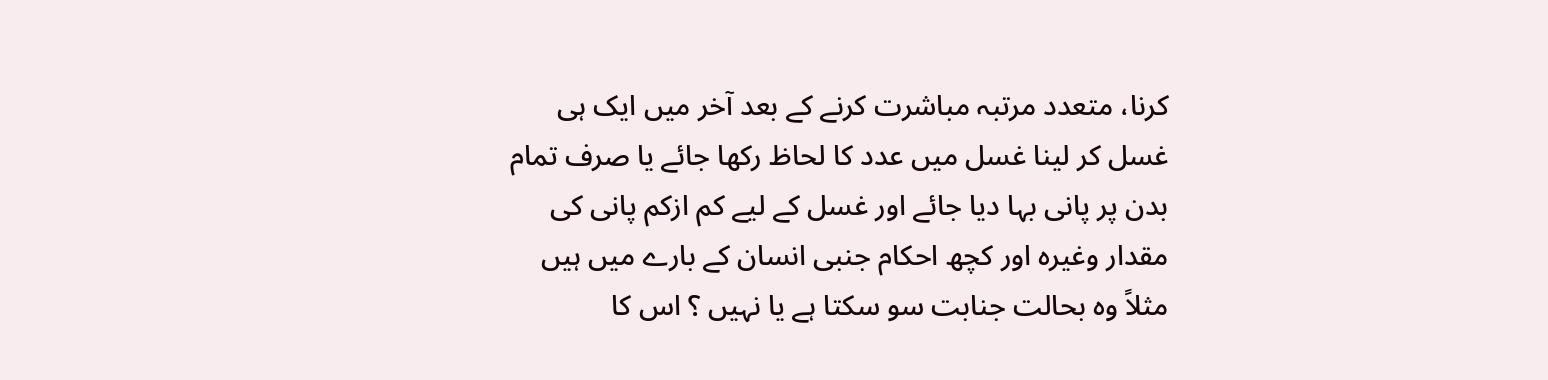کرنا، متعدد مرتبہ مباشرت کرنے کے بعد آخر میں ایک ہی غسل کر لینا غسل میں عدد کا لحاظ رکھا جائے یا صرف تمام بدن پر پانی بہا دیا جائے اور غسل کے لیے کم ازکم پانی کی مقدار وغیرہ اور کچھ احکام جنبی انسان کے بارے میں ہیں مثلاً وہ بحالت جنابت سو سکتا ہے یا نہیں ؟ اس کا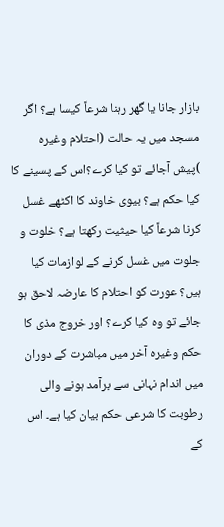بازار جانا یا گھر رہنا شرعاً کیسا ہے؟ اگر مسجد میں یہ حالت (احتلام وغیرہ )پیش آجائے تو کیا کرے؟اس کے پسینے کا کیا حکم ہے؟ بیوی خاوند کا اکٹھے غسل کرنا شرعاً کیا حیثیت رکھتا ہے؟ خلوت و جلوت میں غسل کرنے کے لوازمات کیا ہیں؟ عورت کو احتلام کا عارضہ لاحق ہو جائے تو وہ کیا کرے؟ اور خروج مذی کا حکم وغیرہ آخر میں مباشرت کے دوران میں اندام نہانی سے برآمد ہونے والی رطوبت کا شرعی حکم بیان کیا ہے۔ اس کے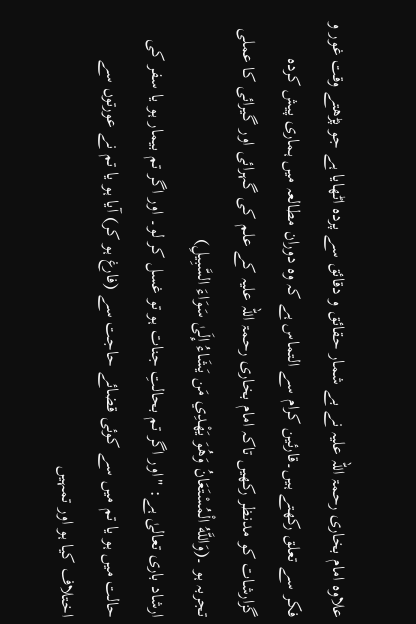علاوہ امام بخاری رحمۃ اللہ علیہ نے بے شمار حقائق و دقائق سے پردہ اٹھایا ہے جو پڑھتے وقت غور و فکر سے تعلق رکھتے ہیں۔قارئین کرام سے التماس ہے کہ وہ دوران مطالعہ میں ہماری پیش کردہ گزارشات کو مدنظر رکھیں تاکہ امام بخاری رحمۃ اللہ علیہ کے علم کی گہرائی اور گیرائی کا عملی تجربہ ہو ۔(وَاللَّهُ الْمُسْتَعَانُ وَهُوَ يَهْدِي مَن يَشَاءُ إِلَىٰ سَوَاءَ السَّبِيلِ)
ارشاد باری تعالیٰ ہے: "اور اگر تم بحالتِ جنات ہو تو غسل کر لو۔ اور اگر تم بیمار ہو یا سفر کی حالت میں ہو یا تم میں سے کوئی قضائے حاجت سے (فارغ ہو کر) آیا ہو یا تم نے عورتوں سے اختلاف کیا ہو اور تمہیں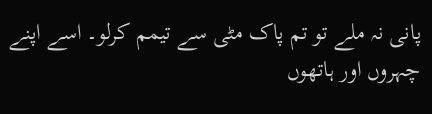پانی نہ ملے تو تم پاک مٹی سے تیمم کرلو۔ اسے اپنے چہروں اور ہاتھوں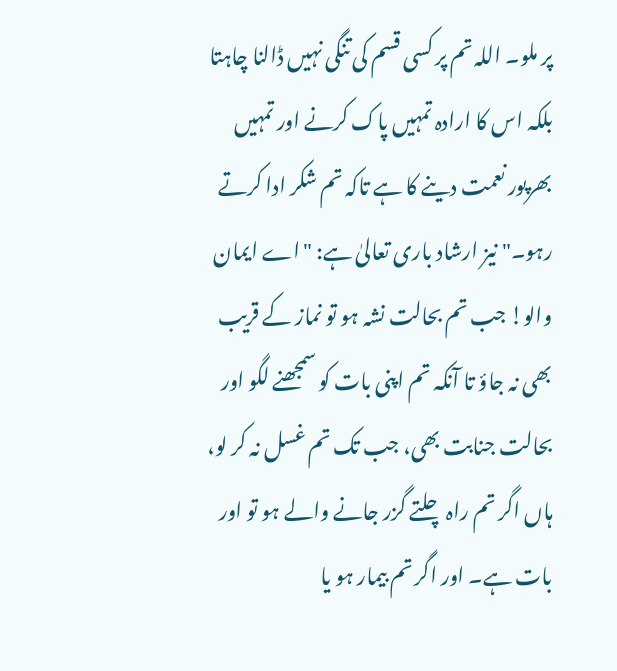پر ملو۔ اللہ تم پر کسی قسم کی تنگی نہیں ڈالنا چاہتا بلکہ اس کا ارادہ تمہیں پاک کرنے اور تمہیں بھرپور نعمت دینے کا ہے تاکہ تم شکر ادا کرتے رہو۔" نیز ارشاد باری تعالیٰ ہے: "اے ایمان والو! جب تم بحالت نشہ ہو تو نماز کے قریب بھی نہ جاؤ تا آنکہ تم اپنی بات کو سمجھنے لگو اور بحالت جنابت بھی، جب تک تم غسل نہ کر لو، ہاں اگر تم راہ چلتے گزر جانے والے ہو تو اور بات ہے۔ اور اگر تم بیمار ہو یا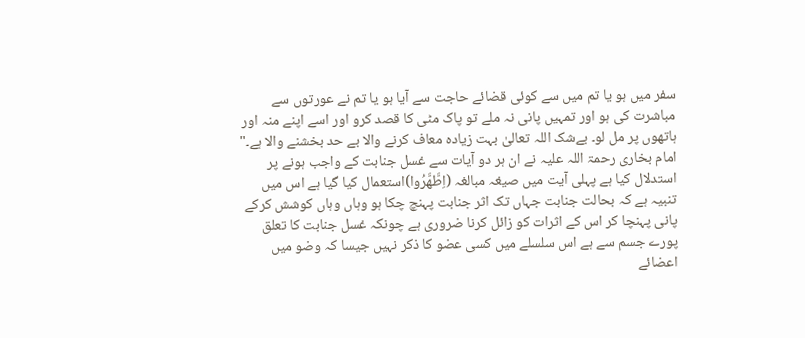سفر میں ہو یا تم میں سے کوئی قضائے حاجت سے آیا ہو یا تم نے عورتوں سے مباشرت کی ہو اور تمہیں پانی نہ ملے تو پاک مٹی کا قصد کرو اور اسے اپنے منہ اور ہاتھوں پر مل لو۔ بےشک اللہ تعالیٰ بہت زیادہ معاف کرنے والا بے حد بخشنے والا ہے۔"
امام بخاری رحمۃ اللہ علیہ نے ان ہر دو آیات سے غسل جنابت کے واجب ہونے پر استدلال کیا ہے پہلی آیت میں صیغہ مبالغہ (اِطَّهَّرُوا)استعمال کیا گیا ہے اس میں تنبیہ ہے کہ بحالت جنابت جہاں تک اثر جنابت پہنچ چکا ہو وہاں وہاں کوشش کرکے پانی پہنچا کر اس کے اثرات کو زائل کرنا ضروری ہے چونکہ غسل جنابت کا تعلق پورے جسم سے ہے اس سلسلے میں کسی عضو کا ذکر نہیں جیسا کہ وضو میں اعضائے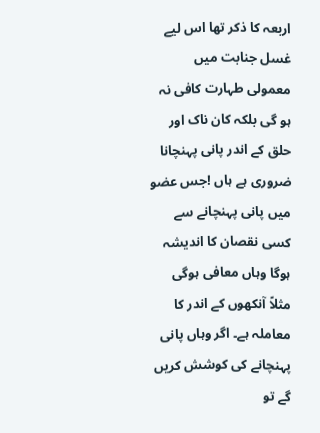اربعہ کا ذکر تھا اس لیے غسل جنابت میں معمولی طہارت کافی نہ ہو گی بلکہ کان ناک اور حلق کے اندر پانی پہنچانا ضروری ہے ہاں !جس عضو میں پانی پہنچانے سے کسی نقصان کا اندیشہ ہوگا وہاں معافی ہوگی مثلاً آنکھوں کے اندر کا معاملہ ہے۔ اگر وہاں پانی پہنچانے کی کوشش کریں گے تو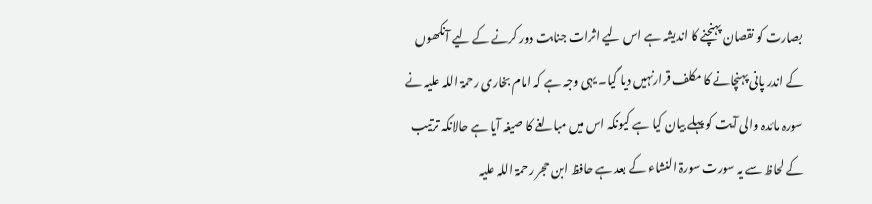بصارت کو نقصان پہنچنے کا اندیشہ ہے اس لیے اثرات جنابت دور کرنے کے لیے آنکھوں کے اندر پانی پہنچانے کا مکلف قرارنہیں دیا گیا۔ یہی وجہ ہے کہ امام بخاری رحمۃ اللہ علیہ نے سورہ مائدہ والی آیت کو پہلے بیان کیا ہے کیونکہ اس میں مبالغے کا صیغہ آیا ہے حالانکہ ترتیب کے لحاظ سے یہ سورت سورۃ النشاء کے بعد ہے حافظ ابن حجر رحمۃ اللہ علیہ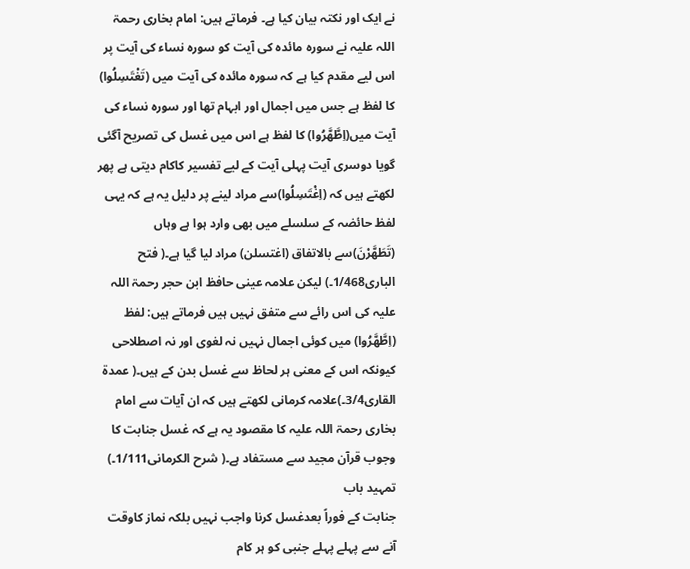نے ایک اور نکتہ بیان کیا ہے۔ فرماتے ہیں: امام بخاری رحمۃ اللہ علیہ نے سورہ مائدہ کی آیت کو سورہ نساء کی آیت پر اس لیے مقدم کیا ہے کہ سورہ مائدہ کی آیت میں (تَغْتَسِلُوا) کا لفظ ہے جس میں اجمال اور ابہام تھا اور سورہ نساء کی آیت میں(اِطَّهَّرُوا) کا لفظ ہے اس میں غسل کی تصریح آگئی گویا دوسری آیت پہلی آیت کے لیے تفسیر کاکام دیتی ہے پھر لکھتے ہیں کہ (اِغْتَسِلُوا)سے مراد لینے پر دلیل یہ ہے کہ یہی لفظ حائضہ کے سلسلے میں بھی وارد ہوا ہے وہاں (تَطَهَّرْنَ)سے بالاتفاق (اغتسلن) مراد لیا گیا ہے۔( فتح الباری1/468۔) لیکن علامہ عینی حافظ ابن حجر رحمۃ اللہ علیہ کی اس رائے سے متفق نہیں ہیں فرماتے ہیں: لفظ (اِطَّهَّرُوا) میں کوئی اجمال نہیں نہ لغوی اور نہ اصطلاحی کیونکہ اس کے معنی ہر لحاظ سے غسل بدن کے ہیں۔( عمدۃ القاری3/4۔)علامہ کرمانی لکھتے ہیں کہ ان آیات سے امام بخاری رحمۃ اللہ علیہ کا مقصود یہ ہے کہ غسل جنابت کا وجوب قرآن مجید سے مستفاد ہے۔( شرح الکرمانی1/111۔)
تمہید باب
جنابت کے فوراً بعدغسل کرنا واجب نہیں بلکہ نماز کاوقت آنے سے پہلے پہلے جنبی کو ہر کام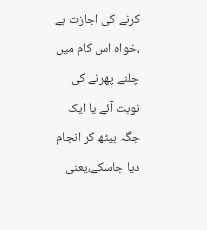کرنے کی اجازت ہے ،خواہ اس کام میں چلنے پھرنے کی نوبت آئے یا ایک جگہ بیٹھ کر انجام دیا جاسکے،یعنی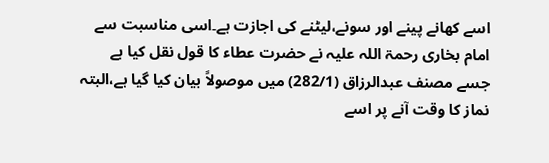اسے کھانے پینے اور سونے،لیٹنے کی اجازت ہے۔اسی مناسبت سے امام بخاری رحمۃ اللہ علیہ نے حضرت عطاء کا قول نقل کیا ہے جسے مصنف عبدالرزاق (282/1) میں موصولاً بیان کیا گیا ہے،البتہ نماز کا وقت آنے پر اسے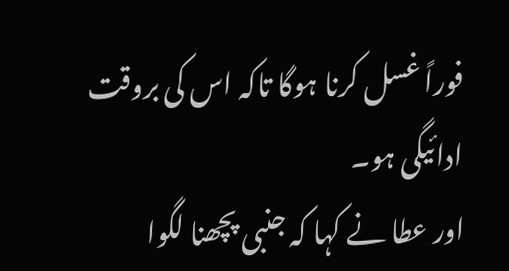فوراً غسل کرنا ہوگا تاکہ اس کی بروقت ادائیگی ہو۔
اور عطا نے کہا کہ جنبی پچھنا لگوا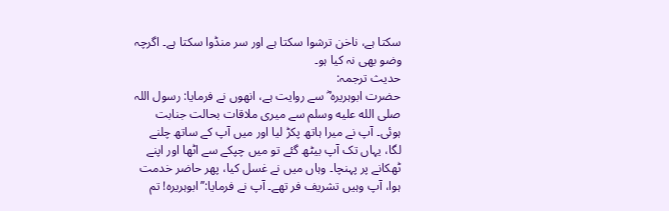سکتا ہے، ناخن ترشوا سکتا ہے اور سر منڈوا سکتا ہے۔ اگرچہ وضو بھی نہ کیا ہو۔
حدیث ترجمہ:
حضرت ابوہریرہ ؓ سے روایت ہے، انھوں نے فرمایا: رسول اللہ صلى الله عليه وسلم سے میری ملاقات بحالت جنابت ہوئی۔ آپ نے میرا ہاتھ پکڑ لیا اور میں آپ کے ساتھ چلنے لگا، یہاں تک آپ بیٹھ گئے تو میں چپکے سے اٹھا اور اپنے ٹھکانے پر پہنچا۔ وہاں میں نے غسل کیا، پھر حاضر خدمت ہوا، آپ وہیں تشریف فر تھے۔ آپ نے فرمایا:’’ابوہریرہ! تم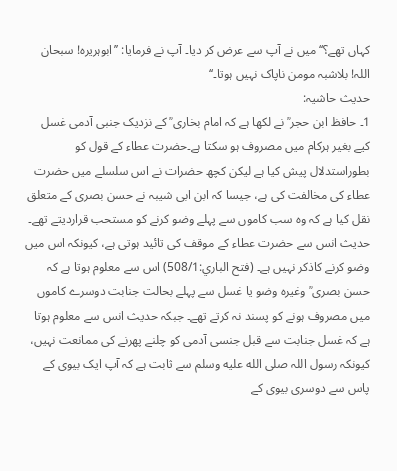کہاں تھے؟‘‘ میں نے آپ سے عرض کر دیا۔ آپ نے فرمایا: ’’ابوہریرہ! سبحان اللہ! بلاشبہ مومن ناپاک نہیں ہوتا۔‘‘
حدیث حاشیہ:
1۔ حافظ ابن حجر ؒ نے لکھا ہے کہ امام بخاری ؒ کے نزدیک جنبی آدمی غسل کیے بغیر ہرکام میں مصروف ہو سکتا ہے۔حضرت عطاء کے قول کو بطوراستدلال پیش کیا ہے لیکن کچھ حضرات نے اس سلسلے میں حضرت عطاء کی مخالفت کی ہے، جیسا کہ ابن ابی شیبہ نے حسن بصری کے متعلق نقل کیا ہے کہ وہ سب کاموں سے پہلے وضو کرنے کو مستحب قراردیتے تھے۔ حدیث انس سے حضرت عطاء کے موقف کی تائید ہوتی ہے، کیونکہ اس میں وضو کرنے کاذکر نہیں ہے۔ (فتح الباري:508/1) اس سے معلوم ہوتا ہے کہ حسن بصری ؒ وغیرہ وضو یا غسل سے پہلے بحالت جنابت دوسرے کاموں میں مصروف ہونے کو پسند نہ کرتے تھے۔ جبکہ حدیث انس سے معلوم ہوتا ہے کہ غسل جنابت سے قبل جنسی آدمی کو چلنے پھرنے کی ممانعت نہیں، کیونکہ رسول اللہ صلى الله عليه وسلم سے ثابت ہے کہ آپ ایک بیوی کے پاس سے دوسری بیوی کے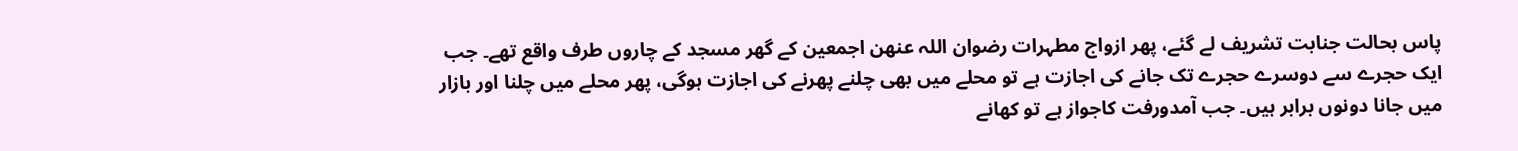پاس بحالت جنابت تشریف لے گئے، پھر ازواج مطہرات رضوان اللہ عنھن اجمعین کے گھر مسجد کے چاروں طرف واقع تھے۔ جب ایک حجرے سے دوسرے حجرے تک جانے کی اجازت ہے تو محلے میں بھی چلنے پھرنے کی اجازت ہوگی، پھر محلے میں چلنا اور بازار میں جانا دونوں برابر ہیں۔ جب آمدورفت کاجواز ہے تو کھانے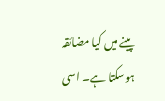پینے میں کیا مضائقہ ہوسکتا ہے۔ اسی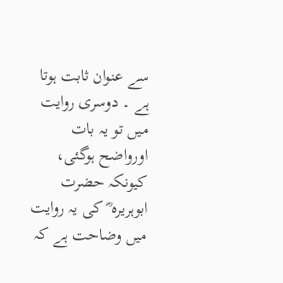سے عنوان ثابت ہوتا ہے ۔ دوسری روایت میں تو یہ بات اورواضح ہوگئی، کیونکہ حضرت ابوہریرہ ؓ کی یہ روایت میں وضاحت ہے کہ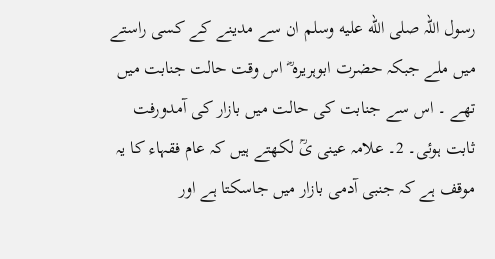رسول اللہ صلى الله عليه وسلم ان سے مدینے کے کسی راستے میں ملے جبکہ حضرت ابوہریرہ ؓ اس وقت حالت جنابت میں تھے ۔ اس سے جنابت کی حالت میں بازار کی آمدورفت ثابت ہوئی۔ 2۔ علامہ عینی ىؒ لکھتے ہیں کہ عام فقہاء کا یہ موقف ہے کہ جنبی آدمی بازار میں جاسکتا ہے اور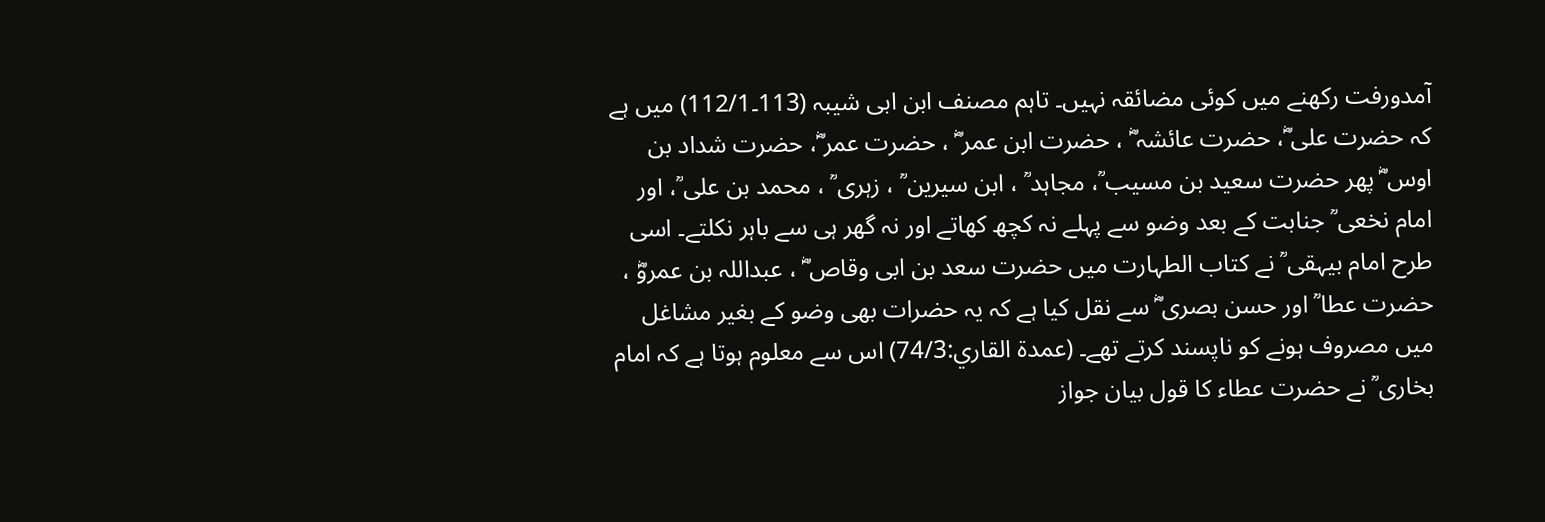آمدورفت رکھنے میں کوئی مضائقہ نہیں۔ تاہم مصنف ابن ابی شیبہ (113۔112/1) میں ہے کہ حضرت علی ؓ، حضرت عائشہ ؓ ، حضرت ابن عمر ؓ ، حضرت عمر ؓ، حضرت شداد بن اوس ؓ پھر حضرت سعید بن مسیب ؒ، مجاہد ؒ ، ابن سیرین ؒ ، زہری ؒ ، محمد بن علی ؒ، اور امام نخعی ؒ جنابت کے بعد وضو سے پہلے نہ کچھ کھاتے اور نہ گھر ہی سے باہر نکلتے۔ اسی طرح امام بیہقی ؒ نے کتاب الطہارت میں حضرت سعد بن ابی وقاص ؓ ، عبداللہ بن عمروؓ ، حضرت عطا ؒ اور حسن بصری ؓ سے نقل کیا ہے کہ یہ حضرات بھی وضو کے بغیر مشاغل میں مصروف ہونے کو ناپسند کرتے تھے۔ (عمدة القاري:74/3) اس سے معلوم ہوتا ہے کہ امام بخاری ؒ نے حضرت عطاء کا قول بیان جواز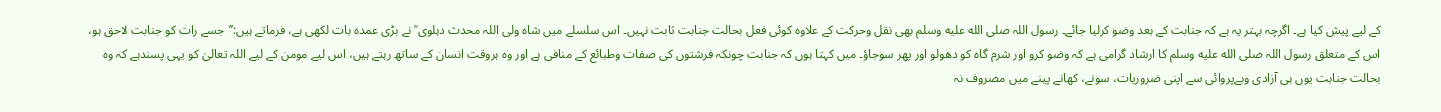کے لیے پیش کیا ہے۔ اگرچہ بہتر یہ ہے کہ جنابت کے بعد وضو کرلیا جائے۔ رسول اللہ صلى الله عليه وسلم بھی نقل وحرکت کے علاوہ کوئی فعل بحالت جنابت ثابت نہیں۔ اس سلسلے میں شاہ ولی اللہ محدث دہلوی ؒ نے بڑی عمدہ بات لکھی ہے، فرماتے ہیں:’’جسے رات کو جنابت لاحق ہو، اس کے متعلق رسول اللہ صلى الله عليه وسلم کا ارشاد گرامی ہے کہ وضو کرو اور شرم گاہ کو دھولو اور پھر سوجاؤ۔ میں کہتا ہوں کہ جنابت چونکہ فرشتوں کی صفات وطبائع کے منافی ہے اور وہ ہروقت انسان کے ساتھ رہتے ہیں، اس لیے مومن کے لیے اللہ تعالیٰ کو یہی پسندہے کہ وہ بحالت جنابت یوں ہی آزادی وبےپروائی سے اپنی ضروریات، سونے، کھانے پینے میں مصروف نہ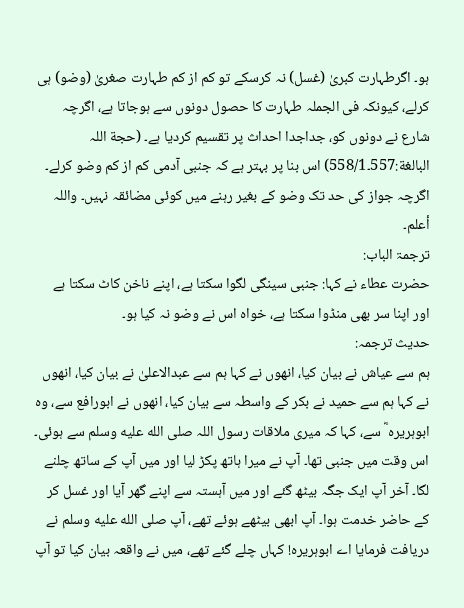ہو۔ اگرطہارت کبریٰ (غسل) نہ کرسکے تو کم از کم طہارت صغریٰ (وضو) ہی کرلے، کیونکہ فی الجملہ طہارت کا حصول دونوں سے ہوجاتا ہے، اگرچہ شارع نے دونوں کو، جداجدا احداث پر تقسیم کردیا ہے۔ (حجة اللہ البالغة:557۔558/1) اس بنا پر بہتر ہے کہ جنبی آدمی کم از کم وضو کرلے۔ اگرچہ جواز کی حد تک وضو کے بغیر رہنے میں کوئی مضائقہ نہیں۔ واللہ أعلم۔
ترجمۃ الباب:
حضرت عطاء نے کہا: جنبی سینگی لگوا سکتا ہے، اپنے ناخن کاٹ سکتا ہے اور اپنا سر بھی منڈوا سکتا ہے، خواہ اس نے وضو نہ کیا ہو۔
حدیث ترجمہ:
ہم سے عیاش نے بیان کیا، انھوں نے کہا ہم سے عبدالاعلیٰ نے بیان کیا، انھوں نے کہا ہم سے حمید نے بکر کے واسطہ سے بیان کیا، انھوں نے ابورافع سے، وہ ابوہریرہ ؓ سے، کہا کہ میری ملاقات رسول اللہ صلى الله عليه وسلم سے ہوئی۔ اس وقت میں جنبی تھا۔ آپ نے میرا ہاتھ پکڑ لیا اور میں آپ کے ساتھ چلنے لگا۔ آخر آپ ایک جگہ بیٹھ گئے اور میں آہستہ سے اپنے گھر آیا اور غسل کر کے حاضر خدمت ہوا۔ آپ ابھی بیٹھے ہوئے تھے، آپ صلى الله عليه وسلم نے دریافت فرمایا اے ابوہریرہ! کہاں چلے گئے تھے، میں نے واقعہ بیان کیا تو آپ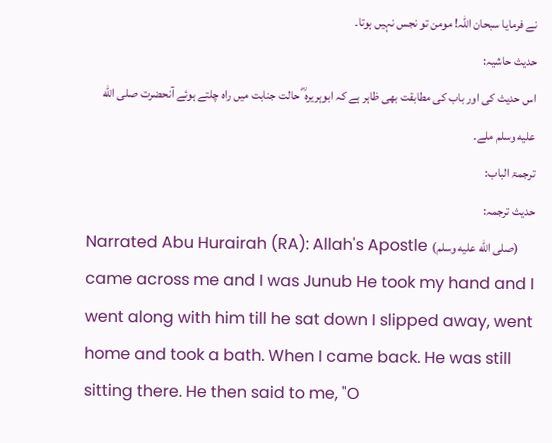نے فرمایا سبحان اللہ! مومن تو نجس نہیں ہوتا۔
حدیث حاشیہ:
اس حدیث کی اور باب کی مطابقت بھی ظاہر ہے کہ ابوہریرہ ؓ حالت جنابت میں راہ چلتے ہوئے آنحضرت صلى الله عليه وسلم ملے۔
ترجمۃ الباب:
حدیث ترجمہ:
Narrated Abu Hurairah (RA): Allah's Apostle (صلى الله عليه وسلم) came across me and I was Junub He took my hand and I went along with him till he sat down I slipped away, went home and took a bath. When I came back. He was still sitting there. He then said to me, "O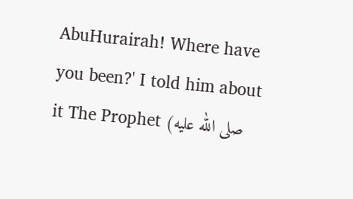AbuHurairah! Where have you been?' I told him about it The Prophet (صلى الله عليه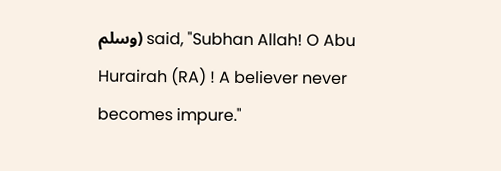وسلم) said, "Subhan Allah! O Abu Hurairah (RA) ! A believer never becomes impure."